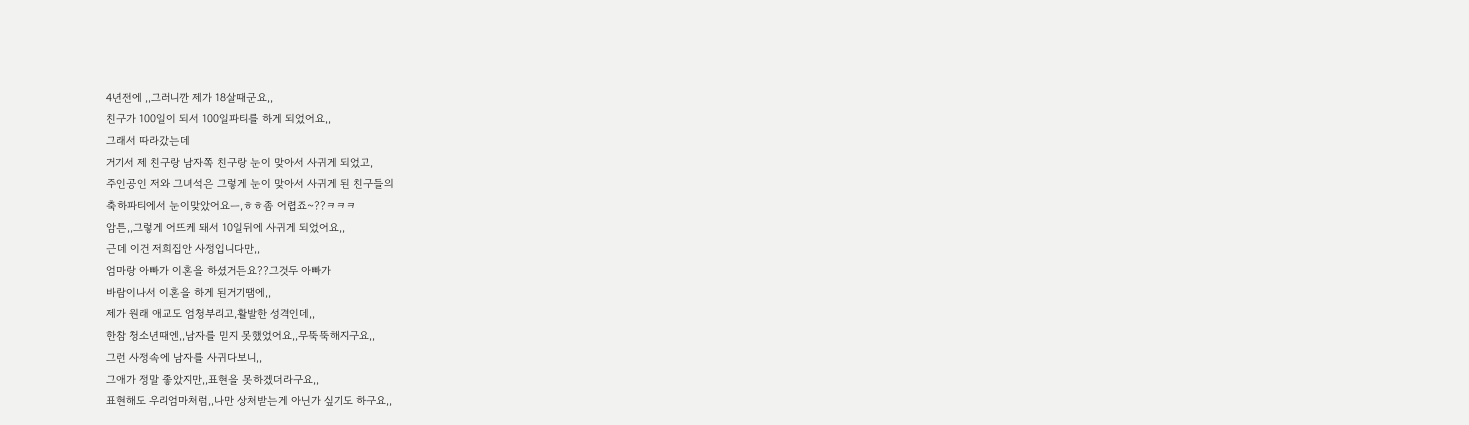4년전에 ,,그러니깐 제가 18살때군요,,
친구가 100일이 되서 100일파티를 하게 되었어요,,
그래서 따라갔는데
거기서 제 친구랑 남자쪽 친구랑 눈이 맞아서 사귀게 되었고,
주인공인 저와 그녀석은 그렇게 눈이 맞아서 사귀게 된 친구들의
축하파티에서 눈이맞았어요ㅡ,ㅎㅎ좀 어렵죠~??ㅋㅋㅋ
암튼,,그렇게 어뜨케 돼서 10일뒤에 사귀게 되었어요,,
근데 이건 저희집안 사정입니다만,,
엄마랑 아빠가 이혼을 하셨거든요??그것두 아빠가
바람이나서 이혼을 하게 된거기땜에,,
제가 원래 애교도 엄청부리고,활발한 성격인데,,
한참 청소년때엔,,남자를 믿지 못했었어요,,무뚝뚝해지구요,,
그런 사정속에 남자를 사귀다보니,,
그애가 정말 좋았지만,,표현을 못하겠더라구요,,
표현해도 우리엄마처럼,,나만 상처받는게 아닌가 싶기도 하구요,,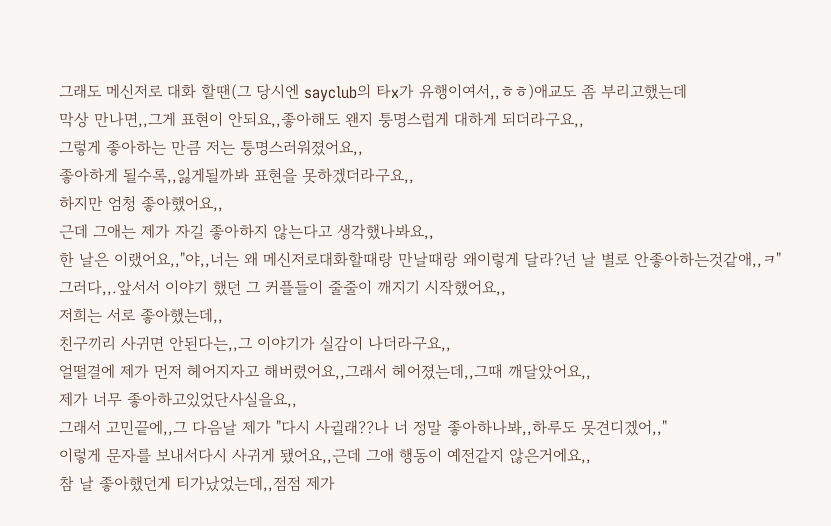그래도 메신저로 대화 할땐(그 당시엔 sayclub의 타x가 유행이여서,,ㅎㅎ)애교도 좀 부리고했는데
막상 만나면,,그게 표현이 안되요,,좋아해도 왠지 퉁명스럽게 대하게 되더라구요,,
그렇게 좋아하는 만큼 저는 퉁명스러워졌어요,,
좋아하게 될수록,,잃게될까봐 표현을 못하겠더라구요,,
하지만 엄청 좋아했어요,,
근데 그애는 제가 자길 좋아하지 않는다고 생각했나봐요,,
한 날은 이랬어요,,"야,,너는 왜 메신저로대화할때랑 만날때랑 왜이렇게 달라?넌 날 별로 안좋아하는것같애,,ㅋ"그러다,,.앞서서 이야기 했던 그 커플들이 줄줄이 깨지기 시작했어요,,
저희는 서로 좋아했는데,,
친구끼리 사귀면 안된다는,,그 이야기가 실감이 나더라구요,,
얼떨결에 제가 먼저 헤어지자고 해버렸어요,,그래서 헤어졌는데,,그때 깨달았어요,,
제가 너무 좋아하고있었단사실을요,,
그래서 고민끝에,,그 다음날 제가 "다시 사귈래??나 너 정말 좋아하나봐,,하루도 못견디겠어,,"
이렇게 문자를 보내서다시 사귀게 됐어요,,근데 그애 행동이 예전같지 않은거에요,,
참 날 좋아했던게 티가났었는데,,점점 제가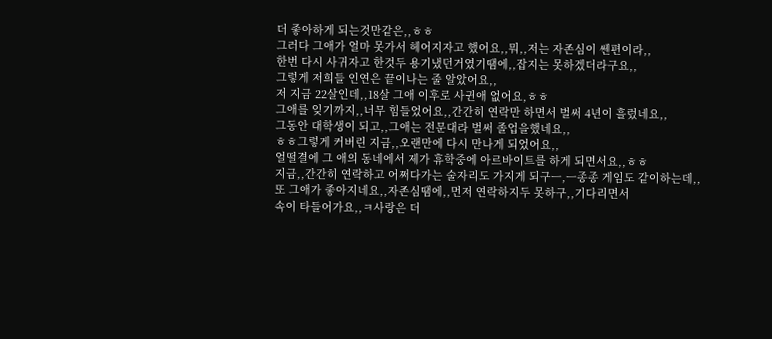더 좋아하게 되는것만같은,,ㅎㅎ
그러다 그애가 얼마 못가서 헤어지자고 했어요,,뭐,,저는 자존심이 쎈편이라,,
한번 다시 사귀자고 한것두 용기냈던거였기땜에,,잡지는 못하겠더라구요,,
그렇게 저희들 인연은 끝이나는 줄 알았어요,,
저 지금 22살인데,,18살 그애 이후로 사귄애 없어요,ㅎㅎ
그애를 잊기까지,,너무 힘들었어요,,간간히 연락만 하면서 벌써 4년이 흘렀네요,,
그동안 대학생이 되고,,그애는 전문대라 벌써 졸업을했네요,,
ㅎㅎ그렇게 커버린 지금,,오랜만에 다시 만나게 되었어요,,
얼떨결에 그 애의 동네에서 제가 휴학중에 아르바이트를 하게 되면서요,,ㅎㅎ
지금,,간간히 연락하고 어쩌다가는 술자리도 가지게 되구ㅡ,ㅡ종종 게임도 같이하는데,,
또 그애가 좋아지네요,,자존심땜에,,먼저 연락하지두 못하구,,기다리면서
속이 타들어가요,,ㅋ사랑은 더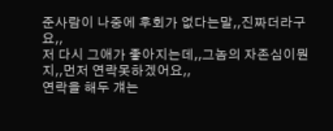준사람이 나중에 후회가 없다는말,,진짜더라구요,,
저 다시 그애가 좋아지는데,,그놈의 자존심이뭔지,,먼저 연락못하겠어요,,
연락을 해두 걔는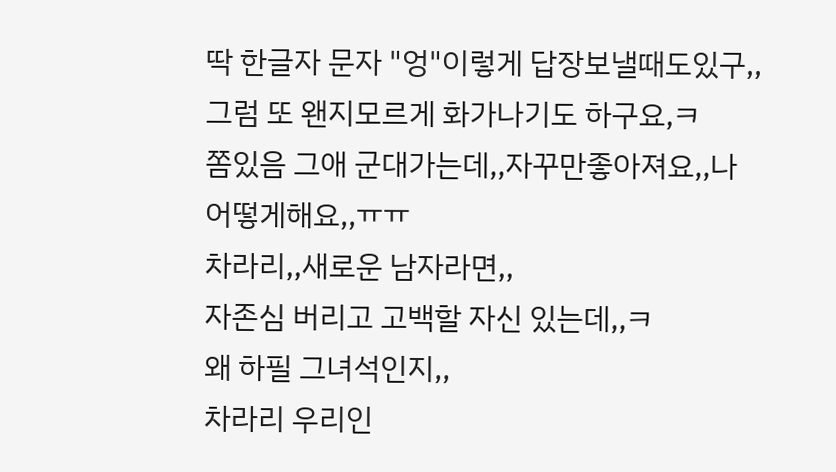딱 한글자 문자 "엉"이렇게 답장보낼때도있구,,
그럼 또 왠지모르게 화가나기도 하구요,ㅋ
쫌있음 그애 군대가는데,,자꾸만좋아져요,,나 어떻게해요,,ㅠㅠ
차라리,,새로운 남자라면,,
자존심 버리고 고백할 자신 있는데,,ㅋ
왜 하필 그녀석인지,,
차라리 우리인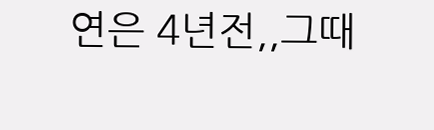연은 4년전,,그때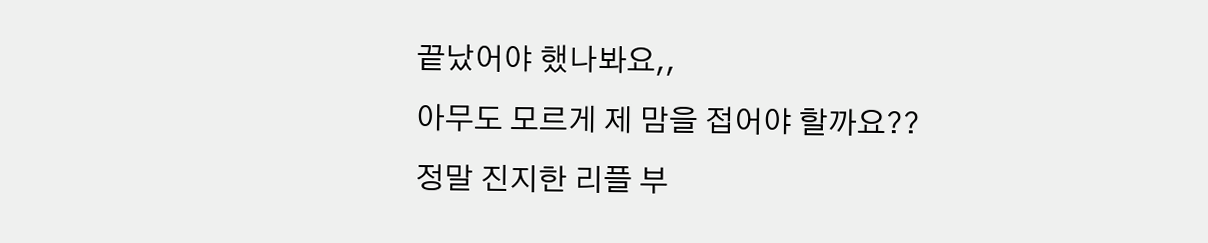끝났어야 했나봐요,,
아무도 모르게 제 맘을 접어야 할까요??
정말 진지한 리플 부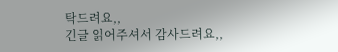탁드려요,,
긴글 읽어주셔서 감사드려요,,